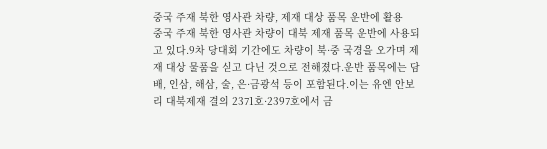중국 주재 북한 영사관 차량, 제재 대상 품목 운반에 활용
중국 주재 북한 영사관 차량이 대북 제재 품목 운반에 사용되고 있다.9차 당대회 기간에도 차량이 북·중 국경을 오가며 제재 대상 물품을 싣고 다닌 것으로 전해졌다.운반 품목에는 담배, 인삼, 해삼, 술, 은·금광석 등이 포함된다.이는 유엔 안보리 대북제재 결의 2371호·2397호에서 금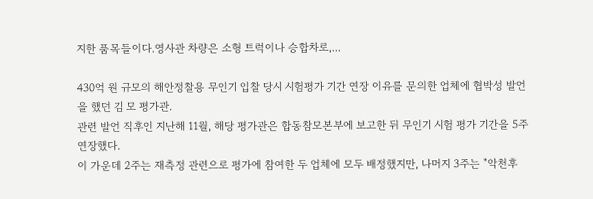지한 품목들이다.영사관 차량은 소형 트럭이나 승합차로,...

430억 원 규모의 해안정찰용 무인기 입찰 당시 시험평가 기간 연장 이유를 문의한 업체에 협박성 발언을 했던 김 모 평가관.
관련 발언 직후인 지난해 11월, 해당 평가관은 합동참모본부에 보고한 뒤 무인기 시험 평가 기간을 5주 연장했다.
이 가운데 2주는 재측정 관련으로 평가에 참여한 두 업체에 모두 배정했지만, 나머지 3주는 "악천후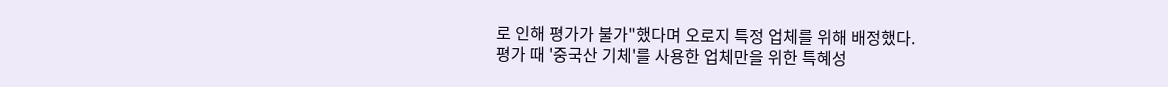로 인해 평가가 불가"했다며 오로지 특정 업체를 위해 배정했다.
평가 때 '중국산 기체'를 사용한 업체만을 위한 특혜성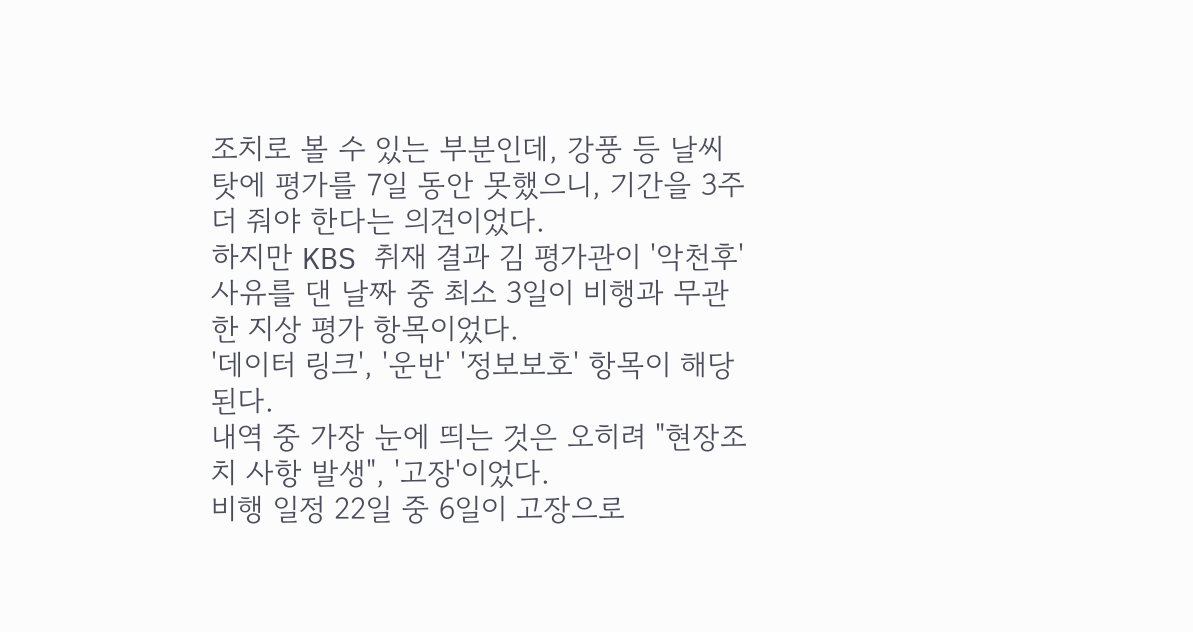조치로 볼 수 있는 부분인데, 강풍 등 날씨 탓에 평가를 7일 동안 못했으니, 기간을 3주 더 줘야 한다는 의견이었다.
하지만 KBS 취재 결과 김 평가관이 '악천후' 사유를 댄 날짜 중 최소 3일이 비행과 무관한 지상 평가 항목이었다.
'데이터 링크', '운반' '정보보호' 항목이 해당된다.
내역 중 가장 눈에 띄는 것은 오히려 "현장조치 사항 발생", '고장'이었다.
비행 일정 22일 중 6일이 고장으로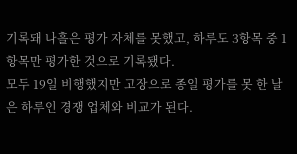기록돼 나흘은 평가 자체를 못했고, 하루도 3항목 중 1항목만 평가한 것으로 기록됐다.
모두 19일 비행했지만 고장으로 종일 평가를 못 한 날은 하루인 경쟁 업체와 비교가 된다.